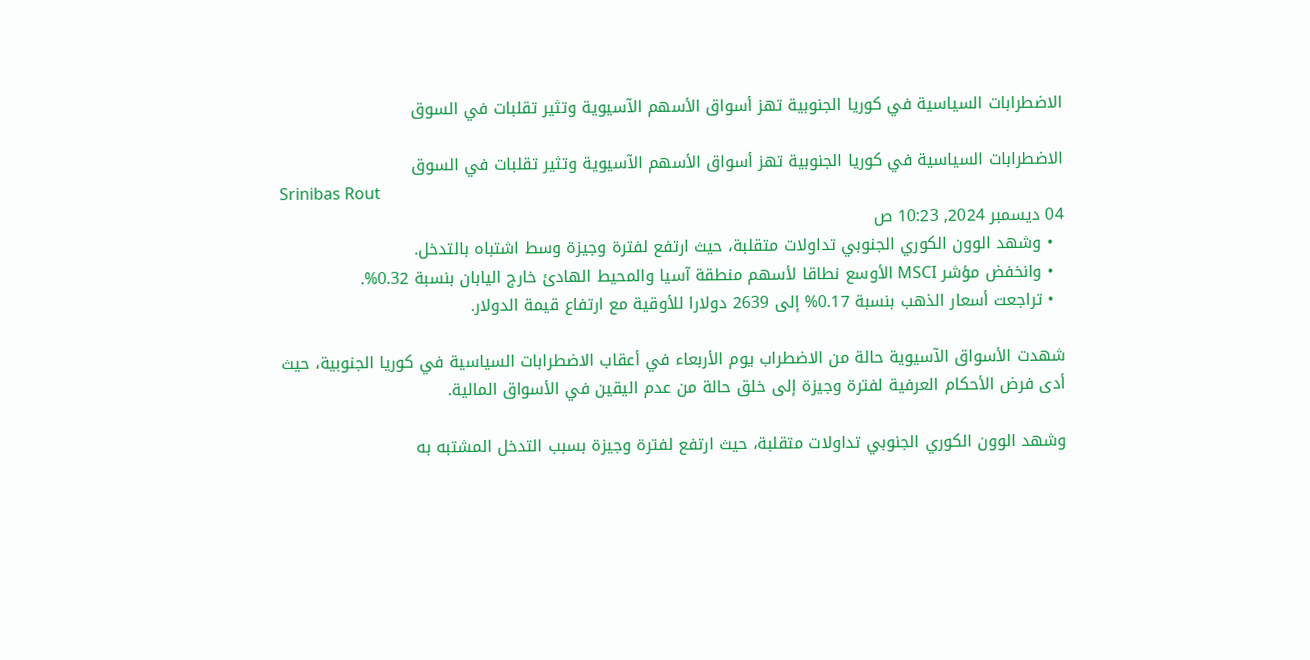الاضطرابات السياسية في كوريا الجنوبية تهز أسواق الأسهم الآسيوية وتثير تقلبات في السوق

الاضطرابات السياسية في كوريا الجنوبية تهز أسواق الأسهم الآسيوية وتثير تقلبات في السوق
Srinibas Rout
04 ديسمبر 2024, 10:23 ص
  • وشهد الوون الكوري الجنوبي تداولات متقلبة، حيث ارتفع لفترة وجيزة وسط اشتباه بالتدخل.
  • وانخفض مؤشر MSCI الأوسع نطاقا لأسهم منطقة آسيا والمحيط الهادئ خارج اليابان بنسبة 0.32%.
  • تراجعت أسعار الذهب بنسبة 0.17% إلى 2639 دولارا للأوقية مع ارتفاع قيمة الدولار.

شهدت الأسواق الآسيوية حالة من الاضطراب يوم الأربعاء في أعقاب الاضطرابات السياسية في كوريا الجنوبية، حيث أدى فرض الأحكام العرفية لفترة وجيزة إلى خلق حالة من عدم اليقين في الأسواق المالية.

وشهد الوون الكوري الجنوبي تداولات متقلبة، حيث ارتفع لفترة وجيزة بسبب التدخل المشتبه به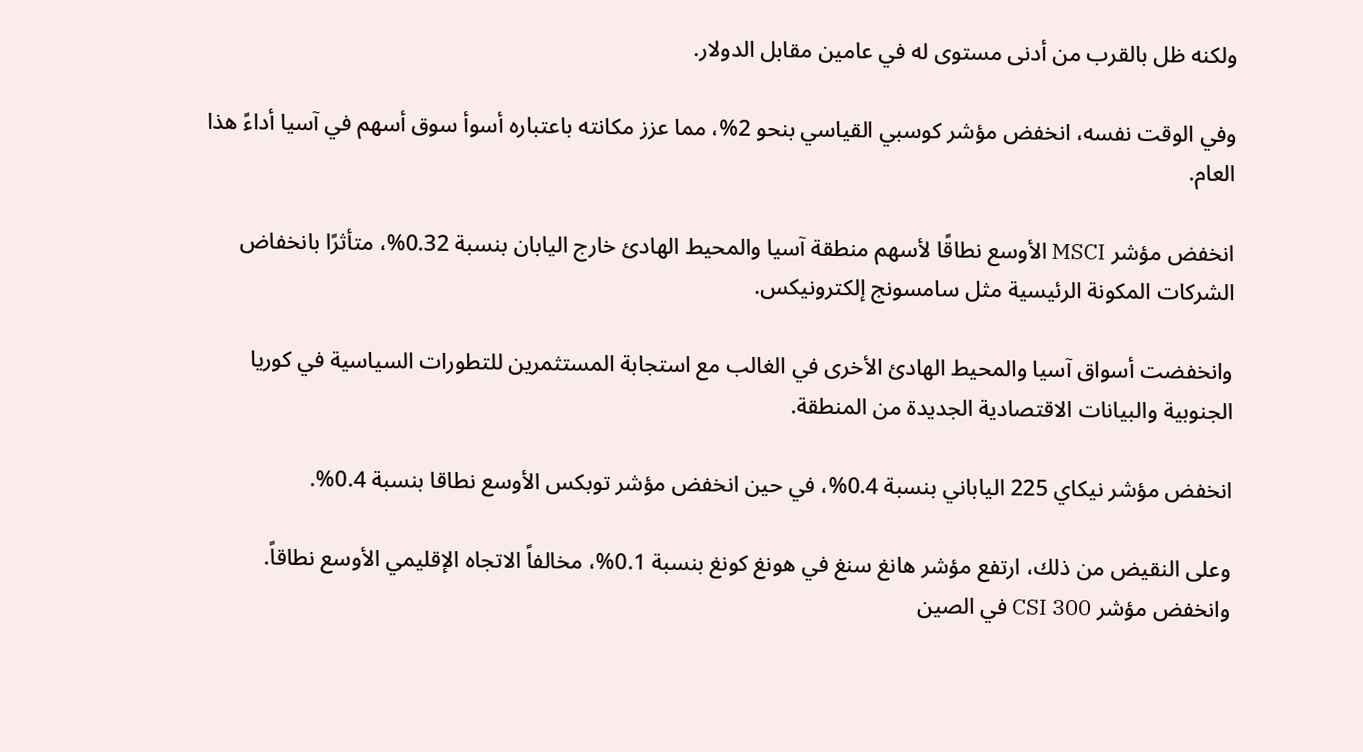ولكنه ظل بالقرب من أدنى مستوى له في عامين مقابل الدولار.

وفي الوقت نفسه، انخفض مؤشر كوسبي القياسي بنحو 2%، مما عزز مكانته باعتباره أسوأ سوق أسهم في آسيا أداءً هذا العام.

انخفض مؤشر MSCI الأوسع نطاقًا لأسهم منطقة آسيا والمحيط الهادئ خارج اليابان بنسبة 0.32%، متأثرًا بانخفاض الشركات المكونة الرئيسية مثل سامسونج إلكترونيكس.

وانخفضت أسواق آسيا والمحيط الهادئ الأخرى في الغالب مع استجابة المستثمرين للتطورات السياسية في كوريا الجنوبية والبيانات الاقتصادية الجديدة من المنطقة.

انخفض مؤشر نيكاي 225 الياباني بنسبة 0.4%، في حين انخفض مؤشر توبكس الأوسع نطاقا بنسبة 0.4%.

وعلى النقيض من ذلك، ارتفع مؤشر هانغ سنغ في هونغ كونغ بنسبة 0.1%، مخالفاً الاتجاه الإقليمي الأوسع نطاقاً. وانخفض مؤشر CSI 300 في الصين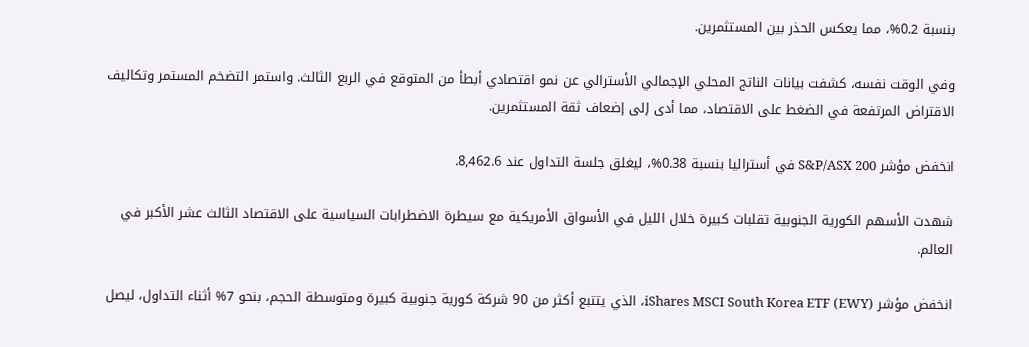بنسبة 0.2%، مما يعكس الحذر بين المستثمرين.

وفي الوقت نفسه، كشفت بيانات الناتج المحلي الإجمالي الأسترالي عن نمو اقتصادي أبطأ من المتوقع في الربع الثالث. واستمر التضخم المستمر وتكاليف الاقتراض المرتفعة في الضغط على الاقتصاد، مما أدى إلى إضعاف ثقة المستثمرين.

انخفض مؤشر S&P/ASX 200 في أستراليا بنسبة 0.38%، ليغلق جلسة التداول عند 8,462.6.

شهدت الأسهم الكورية الجنوبية تقلبات كبيرة خلال الليل في الأسواق الأمريكية مع سيطرة الاضطرابات السياسية على الاقتصاد الثالث عشر الأكبر في العالم.

انخفض مؤشر iShares MSCI South Korea ETF (EWY)، الذي يتتبع أكثر من 90 شركة كورية جنوبية كبيرة ومتوسطة الحجم، بنحو 7% أثناء التداول، ليصل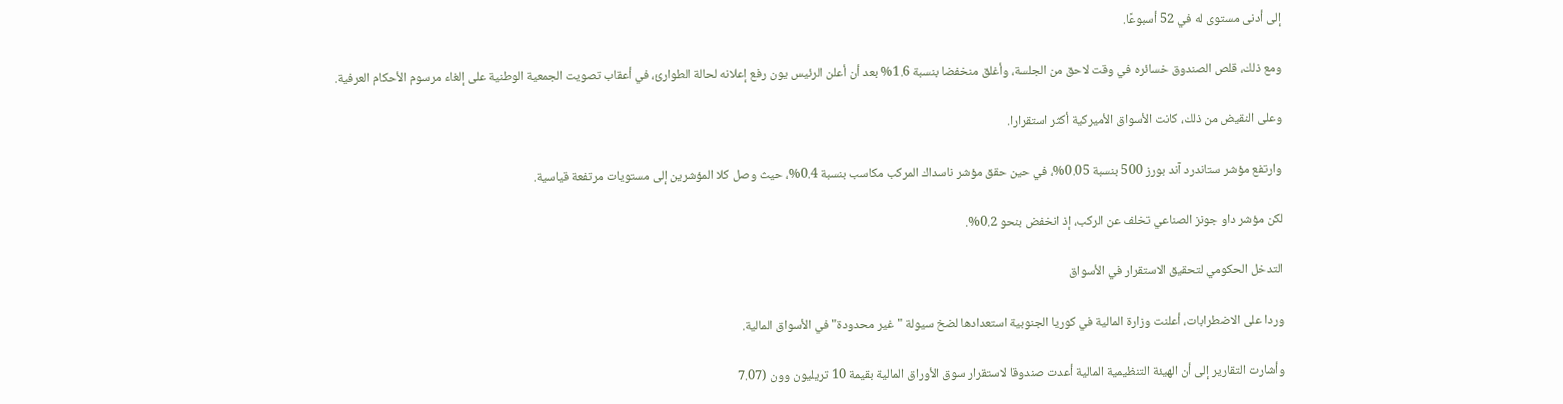إلى أدنى مستوى له في 52 أسبوعًا.

ومع ذلك، قلص الصندوق خسائره في وقت لاحق من الجلسة، وأغلق منخفضا بنسبة 1.6% بعد أن أعلن الرئيس يون رفع إعلانه لحالة الطوارئ، في أعقاب تصويت الجمعية الوطنية على إلغاء مرسوم الأحكام العرفية.

وعلى النقيض من ذلك، كانت الأسواق الأميركية أكثر استقرارا.

وارتفع مؤشر ستاندرد آند بورز 500 بنسبة 0.05%، في حين حقق مؤشر ناسداك المركب مكاسب بنسبة 0.4%، حيث وصل كلا المؤشرين إلى مستويات مرتفعة قياسية.

لكن مؤشر داو جونز الصناعي تخلف عن الركب، إذ انخفض بنحو 0.2%.

التدخل الحكومي لتحقيق الاستقرار في الأسواق

وردا على الاضطرابات، أعلنت وزارة المالية في كوريا الجنوبية استعدادها لضخ سيولة "غير محدودة" في الأسواق المالية.

وأشارت التقارير إلى أن الهيئة التنظيمية المالية أعدت صندوقا لاستقرار سوق الأوراق المالية بقيمة 10 تريليون وون (7.07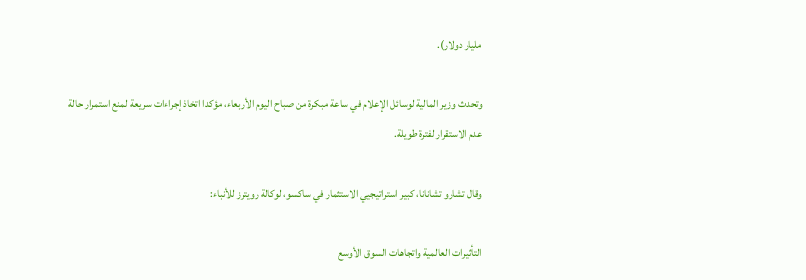مليار دولار).

وتحدث وزير المالية لوسائل الإعلام في ساعة مبكرة من صباح اليوم الأربعاء، مؤكدا اتخاذ إجراءات سريعة لمنع استمرار حالة عدم الاستقرار لفترة طويلة.

وقال تشارو تشانانا، كبير استراتيجيي الاستثمار في ساكسو، لوكالة رويترز للأنباء:

التأثيرات العالمية واتجاهات السوق الأوسع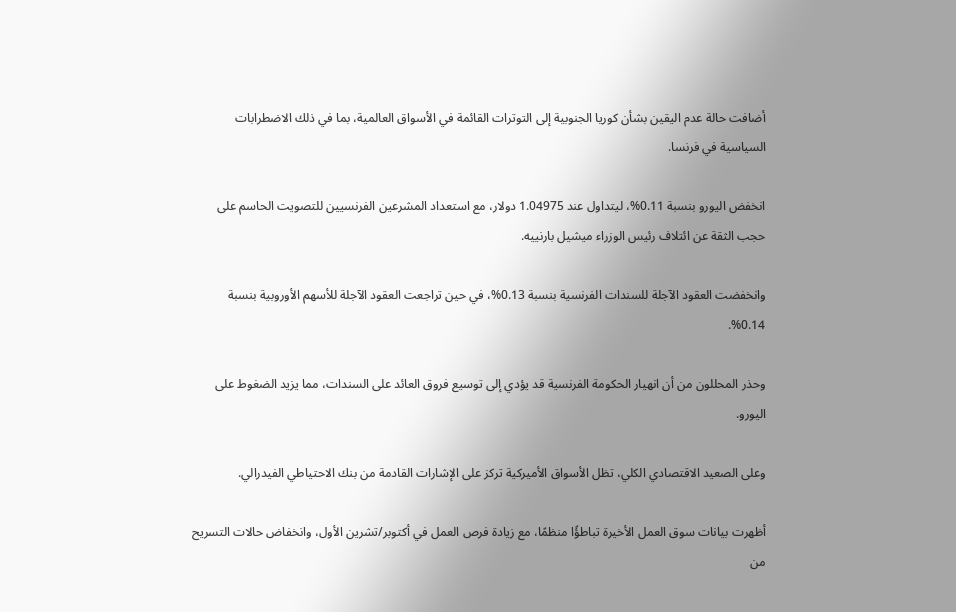أضافت حالة عدم اليقين بشأن كوريا الجنوبية إلى التوترات القائمة في الأسواق العالمية، بما في ذلك الاضطرابات السياسية في فرنسا.

انخفض اليورو بنسبة 0.11%، ليتداول عند 1.04975 دولار، مع استعداد المشرعين الفرنسيين للتصويت الحاسم على حجب الثقة عن ائتلاف رئيس الوزراء ميشيل بارنييه.

وانخفضت العقود الآجلة للسندات الفرنسية بنسبة 0.13%، في حين تراجعت العقود الآجلة للأسهم الأوروبية بنسبة 0.14%.

وحذر المحللون من أن انهيار الحكومة الفرنسية قد يؤدي إلى توسيع فروق العائد على السندات، مما يزيد الضغوط على اليورو.

وعلى الصعيد الاقتصادي الكلي، تظل الأسواق الأميركية تركز على الإشارات القادمة من بنك الاحتياطي الفيدرالي.

أظهرت بيانات سوق العمل الأخيرة تباطؤًا منظمًا، مع زيادة فرص العمل في أكتوبر/تشرين الأول، وانخفاض حالات التسريح من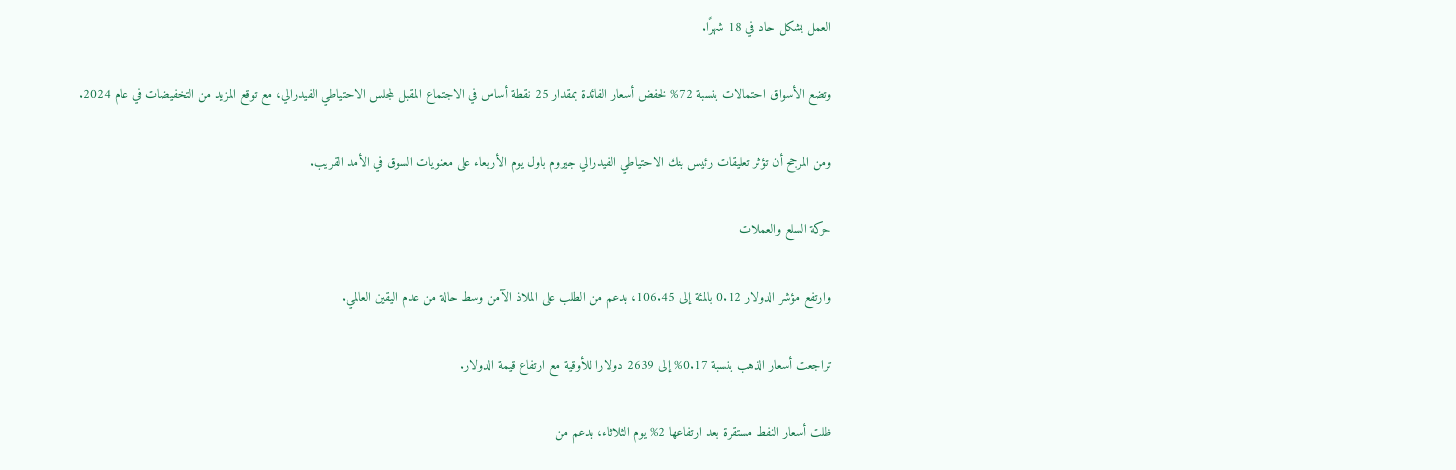العمل بشكل حاد في 18 شهرًا.

وتضع الأسواق احتمالات بنسبة 72% لخفض أسعار الفائدة بمقدار 25 نقطة أساس في الاجتماع المقبل لمجلس الاحتياطي الفيدرالي، مع توقع المزيد من التخفيضات في عام 2024.

ومن المرجح أن تؤثر تعليقات رئيس بنك الاحتياطي الفيدرالي جيروم باول يوم الأربعاء على معنويات السوق في الأمد القريب.

حركة السلع والعملات

وارتفع مؤشر الدولار 0.12 بالمئة إلى 106.45، بدعم من الطلب على الملاذ الآمن وسط حالة من عدم اليقين العالمي.

تراجعت أسعار الذهب بنسبة 0.17% إلى 2639 دولارا للأوقية مع ارتفاع قيمة الدولار.

ظلت أسعار النفط مستقرة بعد ارتفاعها 2% يوم الثلاثاء، بدعم من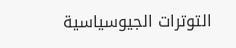التوترات الجيوسياسية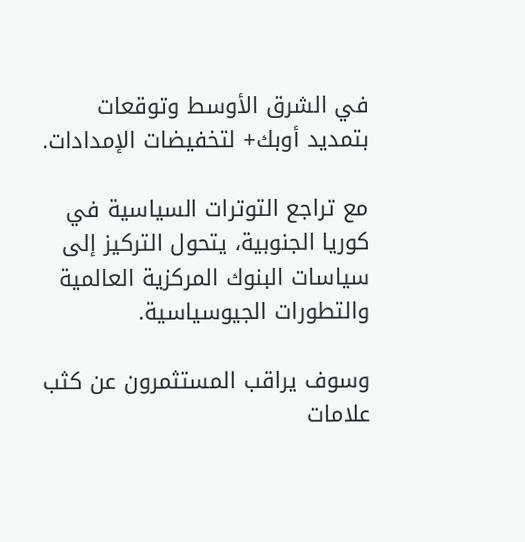في الشرق الأوسط وتوقعات بتمديد أوبك+ لتخفيضات الإمدادات.

مع تراجع التوترات السياسية في كوريا الجنوبية، يتحول التركيز إلى سياسات البنوك المركزية العالمية والتطورات الجيوسياسية.

وسوف يراقب المستثمرون عن كثب علامات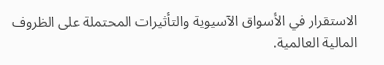الاستقرار في الأسواق الآسيوية والتأثيرات المحتملة على الظروف المالية العالمية.